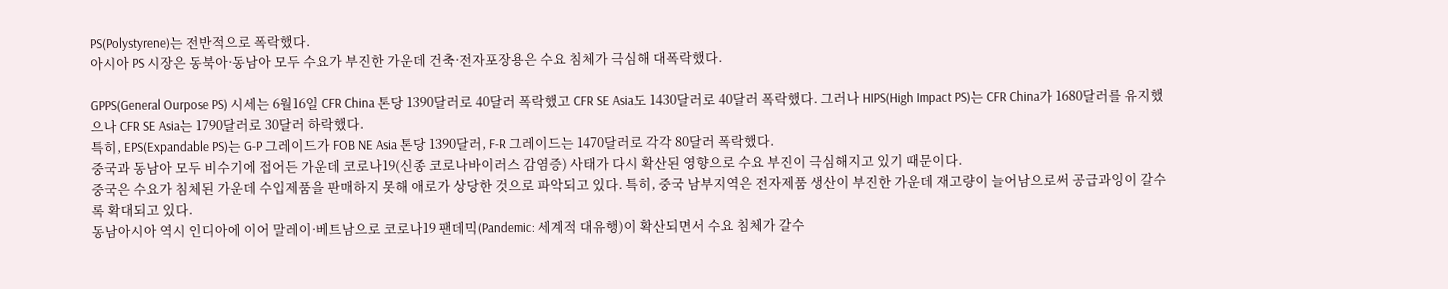PS(Polystyrene)는 전반적으로 폭락했다.
아시아 PS 시장은 동북아·동남아 모두 수요가 부진한 가운데 건축·전자포장용은 수요 침체가 극심해 대폭락했다.

GPPS(General Ourpose PS) 시세는 6월16일 CFR China 톤당 1390달러로 40달러 폭락했고 CFR SE Asia도 1430달러로 40달러 폭락했다. 그러나 HIPS(High Impact PS)는 CFR China가 1680달러를 유지했으나 CFR SE Asia는 1790달러로 30달러 하락했다.
특히, EPS(Expandable PS)는 G-P 그레이드가 FOB NE Asia 톤당 1390달러, F-R 그레이드는 1470달러로 각각 80달러 폭락했다.
중국과 동남아 모두 비수기에 접어든 가운데 코로나19(신종 코로나바이러스 감염증) 사태가 다시 확산된 영향으로 수요 부진이 극심해지고 있기 때문이다.
중국은 수요가 침체된 가운데 수입제품을 판매하지 못해 애로가 상당한 것으로 파악되고 있다. 특히, 중국 남부지역은 전자제품 생산이 부진한 가운데 재고량이 늘어남으로써 공급과잉이 갈수록 확대되고 있다.
동남아시아 역시 인디아에 이어 말레이·베트남으로 코로나19 팬데믹(Pandemic: 세계적 대유행)이 확산되면서 수요 침체가 갈수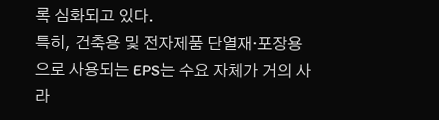록 심화되고 있다.
특히, 건축용 및 전자제품 단열재·포장용으로 사용되는 EPS는 수요 자체가 거의 사라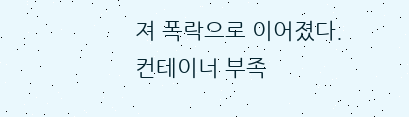져 폭락으로 이어졌다.
컨테이너 부족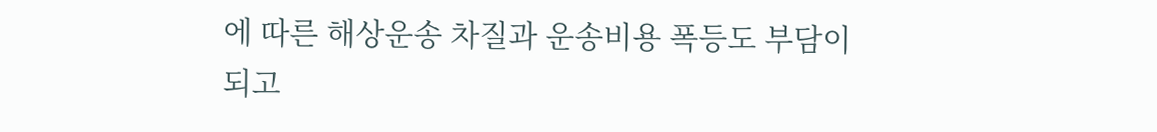에 따른 해상운송 차질과 운송비용 폭등도 부담이 되고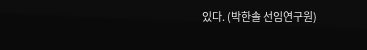있다. (박한솔 선임연구원)